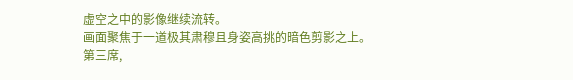虚空之中的影像继续流转。
画面聚焦于一道极其肃穆且身姿高挑的暗色剪影之上。
第三席,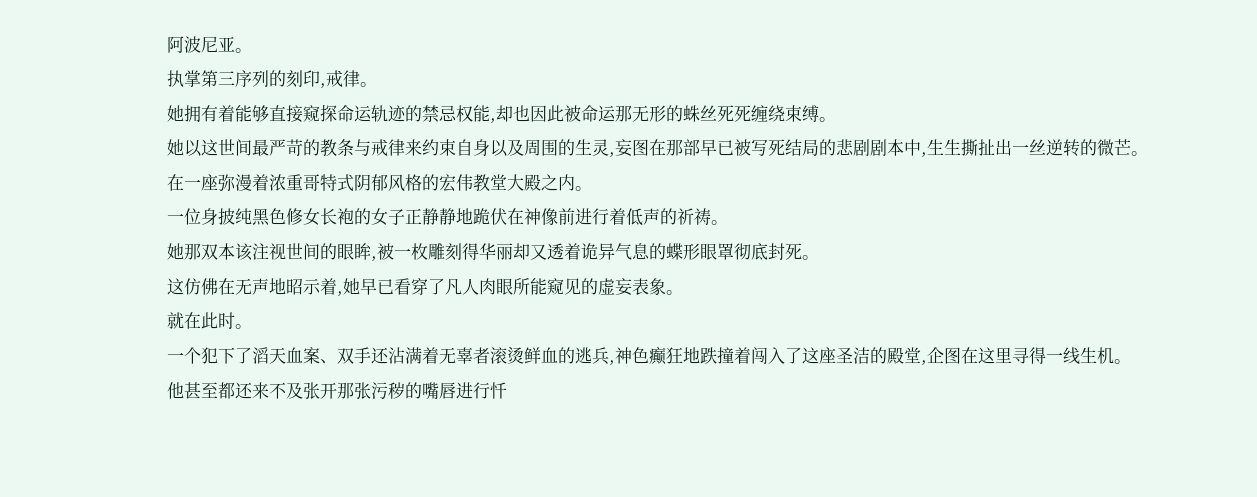阿波尼亚。
执掌第三序列的刻印,戒律。
她拥有着能够直接窥探命运轨迹的禁忌权能,却也因此被命运那无形的蛛丝死死缠绕束缚。
她以这世间最严苛的教条与戒律来约束自身以及周围的生灵,妄图在那部早已被写死结局的悲剧剧本中,生生撕扯出一丝逆转的微芒。
在一座弥漫着浓重哥特式阴郁风格的宏伟教堂大殿之内。
一位身披纯黑色修女长袍的女子正静静地跪伏在神像前进行着低声的祈祷。
她那双本该注视世间的眼眸,被一枚雕刻得华丽却又透着诡异气息的蝶形眼罩彻底封死。
这仿佛在无声地昭示着,她早已看穿了凡人肉眼所能窥见的虚妄表象。
就在此时。
一个犯下了滔天血案、双手还沾满着无辜者滚烫鲜血的逃兵,神色癫狂地跌撞着闯入了这座圣洁的殿堂,企图在这里寻得一线生机。
他甚至都还来不及张开那张污秽的嘴唇进行忏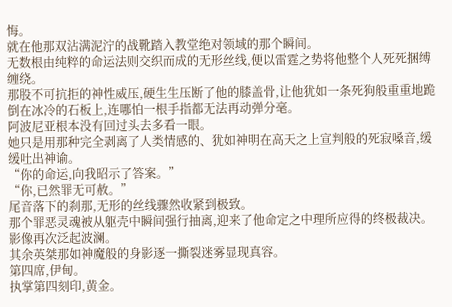悔。
就在他那双沾满泥泞的战靴踏入教堂绝对领域的那个瞬间。
无数根由纯粹的命运法则交织而成的无形丝线,便以雷霆之势将他整个人死死捆缚缠绕。
那股不可抗拒的神性威压,硬生生压断了他的膝盖骨,让他犹如一条死狗般重重地跪倒在冰冷的石板上,连哪怕一根手指都无法再动弹分毫。
阿波尼亚根本没有回过头去多看一眼。
她只是用那种完全剥离了人类情感的、犹如神明在高天之上宣判般的死寂嗓音,缓缓吐出神谕。
“你的命运,向我昭示了答案。”
“你,已然罪无可赦。”
尾音落下的刹那,无形的丝线骤然收紧到极致。
那个罪恶灵魂被从躯壳中瞬间强行抽离,迎来了他命定之中理所应得的终极裁决。
影像再次泛起波澜。
其余英桀那如神魔般的身影逐一撕裂迷雾显现真容。
第四席,伊甸。
执掌第四刻印,黄金。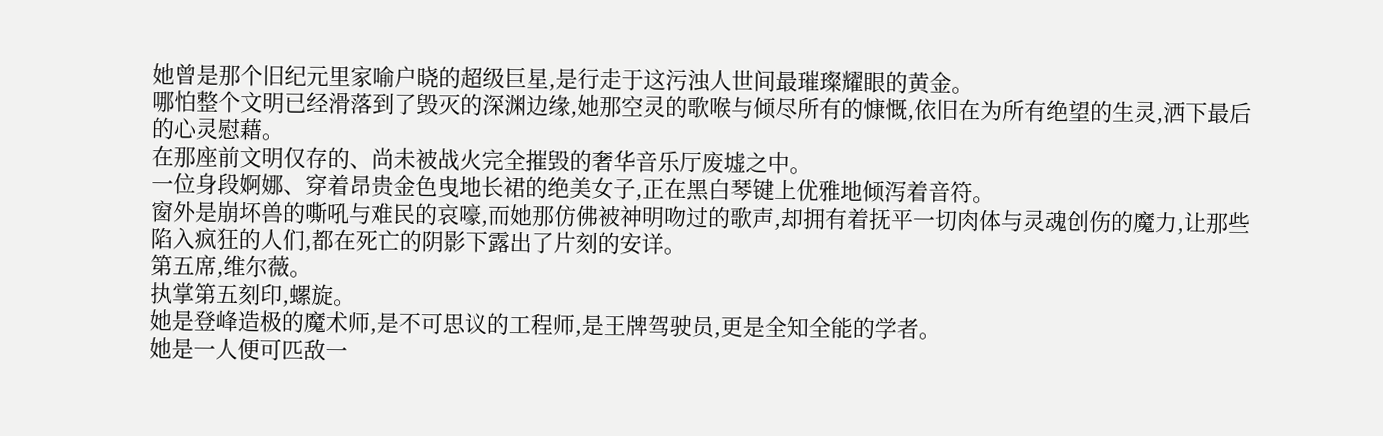她曾是那个旧纪元里家喻户晓的超级巨星,是行走于这污浊人世间最璀璨耀眼的黄金。
哪怕整个文明已经滑落到了毁灭的深渊边缘,她那空灵的歌喉与倾尽所有的慷慨,依旧在为所有绝望的生灵,洒下最后的心灵慰藉。
在那座前文明仅存的、尚未被战火完全摧毁的奢华音乐厅废墟之中。
一位身段婀娜、穿着昂贵金色曳地长裙的绝美女子,正在黑白琴键上优雅地倾泻着音符。
窗外是崩坏兽的嘶吼与难民的哀嚎,而她那仿佛被神明吻过的歌声,却拥有着抚平一切肉体与灵魂创伤的魔力,让那些陷入疯狂的人们,都在死亡的阴影下露出了片刻的安详。
第五席,维尔薇。
执掌第五刻印,螺旋。
她是登峰造极的魔术师,是不可思议的工程师,是王牌驾驶员,更是全知全能的学者。
她是一人便可匹敌一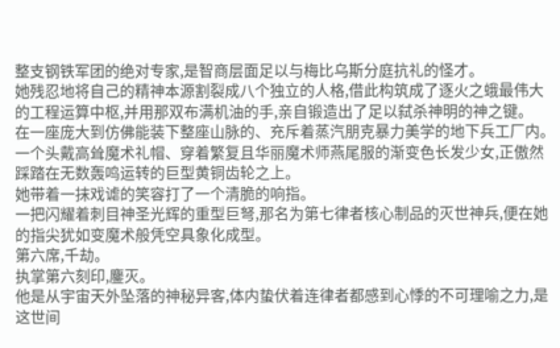整支钢铁军团的绝对专家,是智商层面足以与梅比乌斯分庭抗礼的怪才。
她残忍地将自己的精神本源割裂成八个独立的人格,借此构筑成了逐火之蛾最伟大的工程运算中枢,并用那双布满机油的手,亲自锻造出了足以弑杀神明的神之键。
在一座庞大到仿佛能装下整座山脉的、充斥着蒸汽朋克暴力美学的地下兵工厂内。
一个头戴高耸魔术礼帽、穿着繁复且华丽魔术师燕尾服的渐变色长发少女,正傲然踩踏在无数轰鸣运转的巨型黄铜齿轮之上。
她带着一抹戏谑的笑容打了一个清脆的响指。
一把闪耀着刺目神圣光辉的重型巨弩,那名为第七律者核心制品的灭世神兵,便在她的指尖犹如变魔术般凭空具象化成型。
第六席,千劫。
执掌第六刻印,鏖灭。
他是从宇宙天外坠落的神秘异客,体内蛰伏着连律者都感到心悸的不可理喻之力,是这世间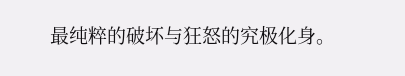最纯粹的破坏与狂怒的究极化身。